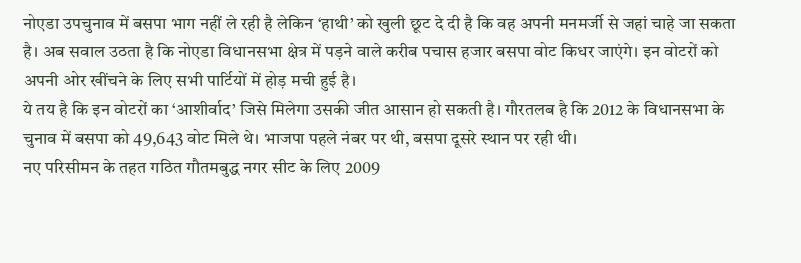नोएडा उपचुनाव में बसपा भाग नहीं ले रही है लेकिन ‘हाथी’ को खुली छूट दे दी है कि वह अपनी मनमर्जी से जहां चाहे जा सकता है। अब सवाल उठता है कि नोएडा विधानसभा क्षेत्र में पड़ने वाले करीब पचास हजार बसपा वोट किधर जाएंगे। इन वोटरों को अपनी ओर खींचने के लिए सभी पार्टियों में होड़ मची हुई है।
ये तय है कि इन वोटरों का ‘आशीर्वाद’ जिसे मिलेगा उसकी जीत आसान हो सकती है। गौरतलब है कि 2012 के विधानसभा के चुनाव में बसपा को 49,643 वोट मिले थे। भाजपा पहले नंबर पर थी, बसपा दूसरे स्थान पर रही थी।
नए परिसीमन के तहत गठित गौतमबुद्ध नगर सीट के लिए 2009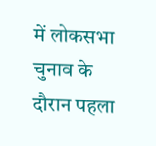में लोकसभा चुनाव के दौरान पहला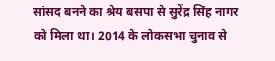सांसद बनने का श्रेय बसपा से सुरेंद्र सिंह नागर को मिला था। 2014 के लोकसभा चुनाव से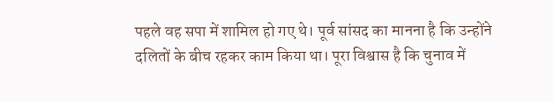पहले वह सपा में शामिल हो गए थे। पूर्व सांसद का मानना है कि उन्होंने दलितों के बीच रहकर काम किया था। पूरा विश्वास है कि चुनाव में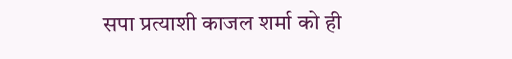सपा प्रत्याशी काजल शर्मा को ही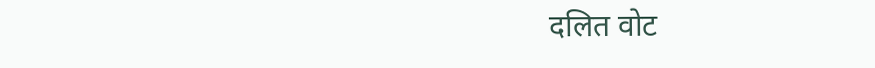दलित वोट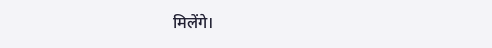मिलेंगे।